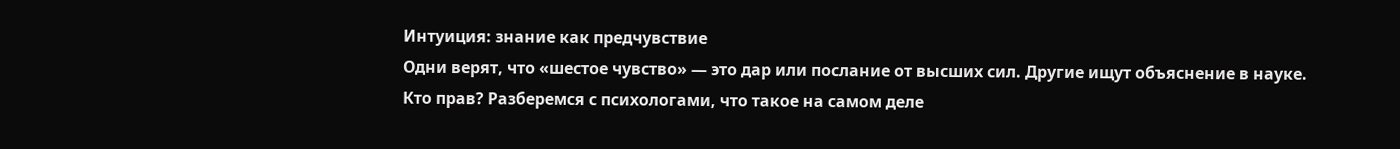Интуиция: знание как предчувствие
Одни верят, что «шестое чувство» — это дар или послание от высших сил. Другие ищут объяснение в науке. Кто прав? Разберемся с психологами, что такое на самом деле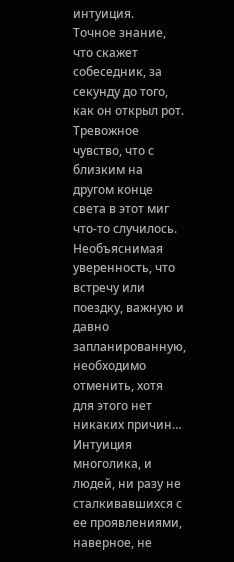интуиция.
Точное знание, что скажет собеседник, за секунду до того, как он открыл рот. Тревожное чувство, что с близким на другом конце света в этот миг что-то случилось. Необъяснимая уверенность, что встречу или поездку, важную и давно запланированную, необходимо отменить, хотя для этого нет никаких причин…
Интуиция многолика, и людей, ни разу не сталкивавшихся с ее проявлениями, наверное, не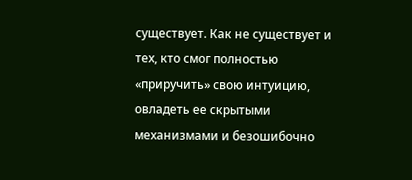существует. Как не существует и тех, кто смог полностью «приручить» свою интуицию, овладеть ее скрытыми механизмами и безошибочно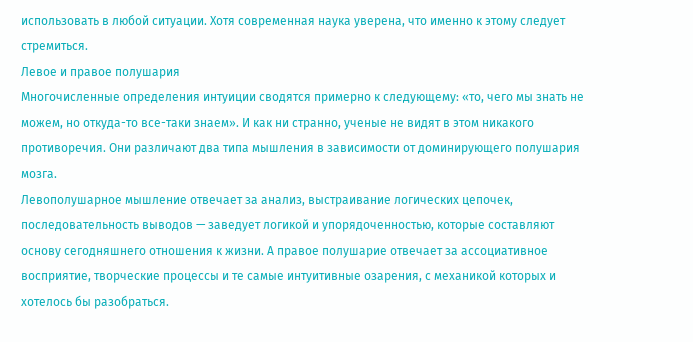использовать в любой ситуации. Хотя современная наука уверена, что именно к этому следует стремиться.
Левое и правое полушария
Многочисленные определения интуиции сводятся примерно к следующему: «то, чего мы знать не можем, но откуда-то все-таки знаем». И как ни странно, ученые не видят в этом никакого противоречия. Они различают два типа мышления в зависимости от доминирующего полушария мозга.
Левополушарное мышление отвечает за анализ, выстраивание логических цепочек, последовательность выводов — заведует логикой и упорядоченностью, которые составляют основу сегодняшнего отношения к жизни. А правое полушарие отвечает за ассоциативное восприятие, творческие процессы и те самые интуитивные озарения, с механикой которых и хотелось бы разобраться.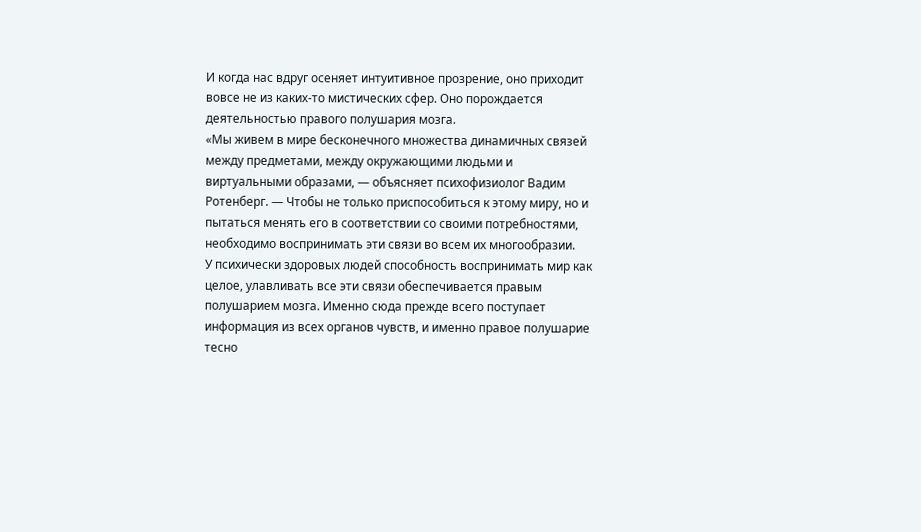И когда нас вдруг осеняет интуитивное прозрение, оно приходит вовсе не из каких-то мистических сфер. Оно порождается деятельностью правого полушария мозга.
«Мы живем в мире бесконечного множества динамичных связей между предметами, между окружающими людьми и виртуальными образами, — объясняет психофизиолог Вадим Ротенберг. — Чтобы не только приспособиться к этому миру, но и пытаться менять его в соответствии со своими потребностями, необходимо воспринимать эти связи во всем их многообразии.
У психически здоровых людей способность воспринимать мир как целое, улавливать все эти связи обеспечивается правым полушарием мозга. Именно сюда прежде всего поступает информация из всех органов чувств, и именно правое полушарие тесно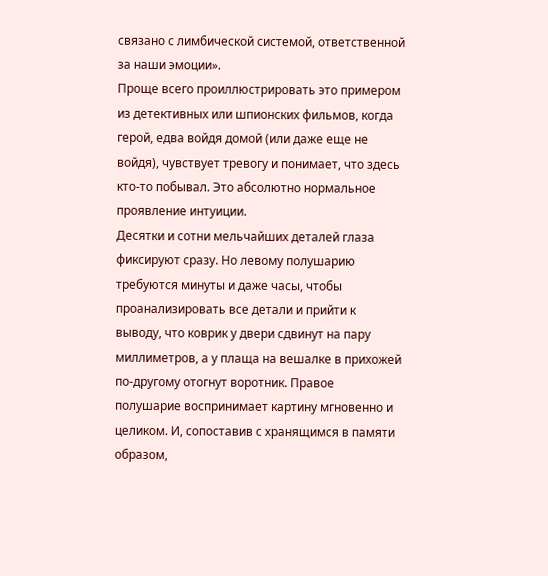связано с лимбической системой, ответственной за наши эмоции».
Проще всего проиллюстрировать это примером из детективных или шпионских фильмов, когда герой, едва войдя домой (или даже еще не войдя), чувствует тревогу и понимает, что здесь кто-то побывал. Это абсолютно нормальное проявление интуиции.
Десятки и сотни мельчайших деталей глаза фиксируют сразу. Но левому полушарию требуются минуты и даже часы, чтобы проанализировать все детали и прийти к выводу, что коврик у двери сдвинут на пару миллиметров, а у плаща на вешалке в прихожей по-другому отогнут воротник. Правое полушарие воспринимает картину мгновенно и целиком. И, сопоставив с хранящимся в памяти образом,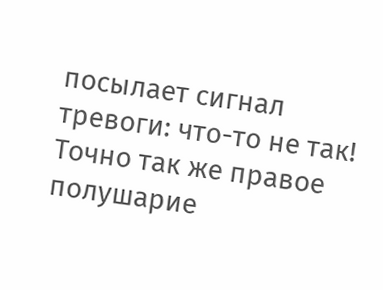посылает сигнал тревоги: что-то не так!
Точно так же правое полушарие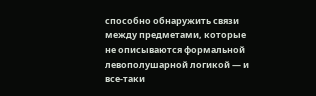способно обнаружить связи между предметами, которые не описываются формальной левополушарной логикой — и все-таки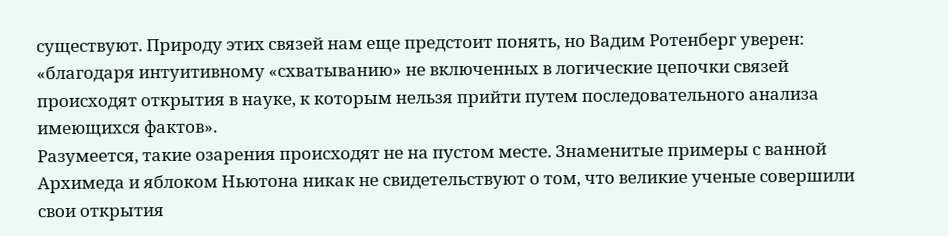существуют. Природу этих связей нам еще предстоит понять, но Вадим Ротенберг уверен: «благодаря интуитивному «схватыванию» не включенных в логические цепочки связей происходят открытия в науке, к которым нельзя прийти путем последовательного анализа имеющихся фактов».
Разумеется, такие озарения происходят не на пустом месте. Знаменитые примеры с ванной Архимеда и яблоком Ньютона никак не свидетельствуют о том, что великие ученые совершили свои открытия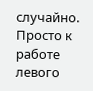случайно. Просто к работе левого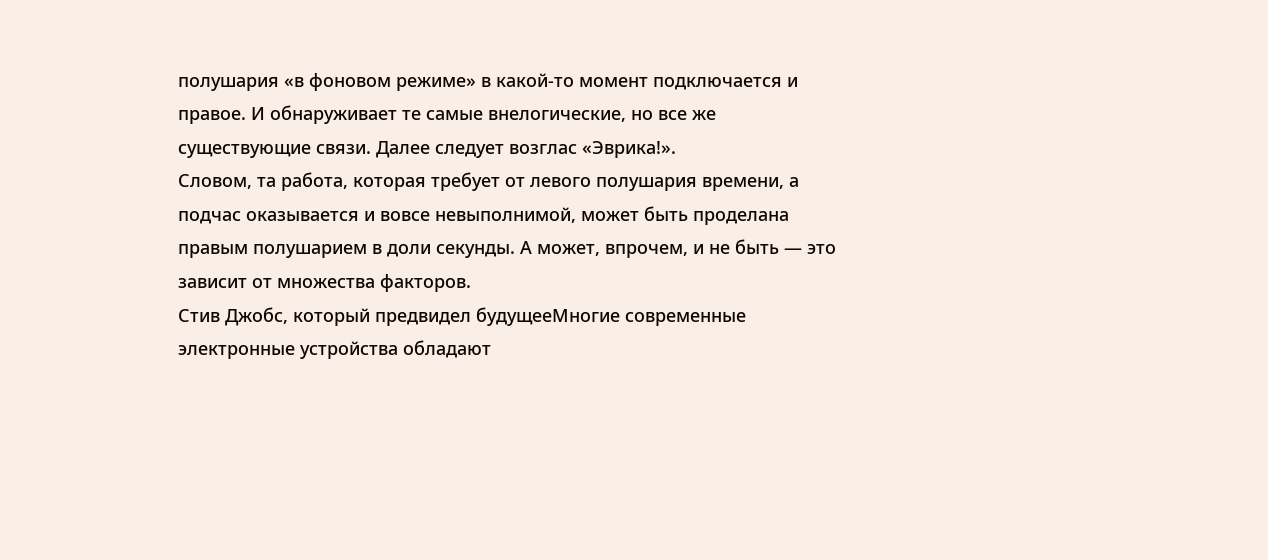полушария «в фоновом режиме» в какой-то момент подключается и правое. И обнаруживает те самые внелогические, но все же существующие связи. Далее следует возглас «Эврика!».
Словом, та работа, которая требует от левого полушария времени, а подчас оказывается и вовсе невыполнимой, может быть проделана правым полушарием в доли секунды. А может, впрочем, и не быть — это зависит от множества факторов.
Стив Джобс, который предвидел будущееМногие современные электронные устройства обладают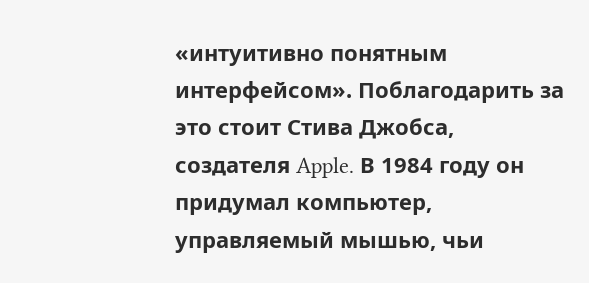«интуитивно понятным интерфейсом». Поблагодарить за это стоит Стива Джобса, создателя Apple. В 1984 году он придумал компьютер, управляемый мышью, чьи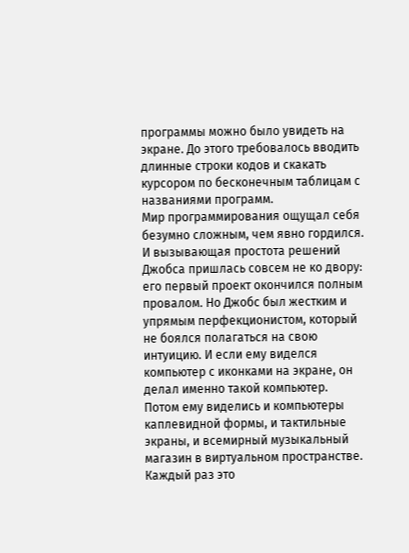программы можно было увидеть на экране. До этого требовалось вводить длинные строки кодов и скакать курсором по бесконечным таблицам с названиями программ.
Мир программирования ощущал себя безумно сложным, чем явно гордился. И вызывающая простота решений Джобса пришлась совсем не ко двору: его первый проект окончился полным провалом. Но Джобс был жестким и упрямым перфекционистом, который не боялся полагаться на свою интуицию. И если ему виделся компьютер с иконками на экране, он делал именно такой компьютер.
Потом ему виделись и компьютеры каплевидной формы, и тактильные экраны, и всемирный музыкальный магазин в виртуальном пространстве. Каждый раз это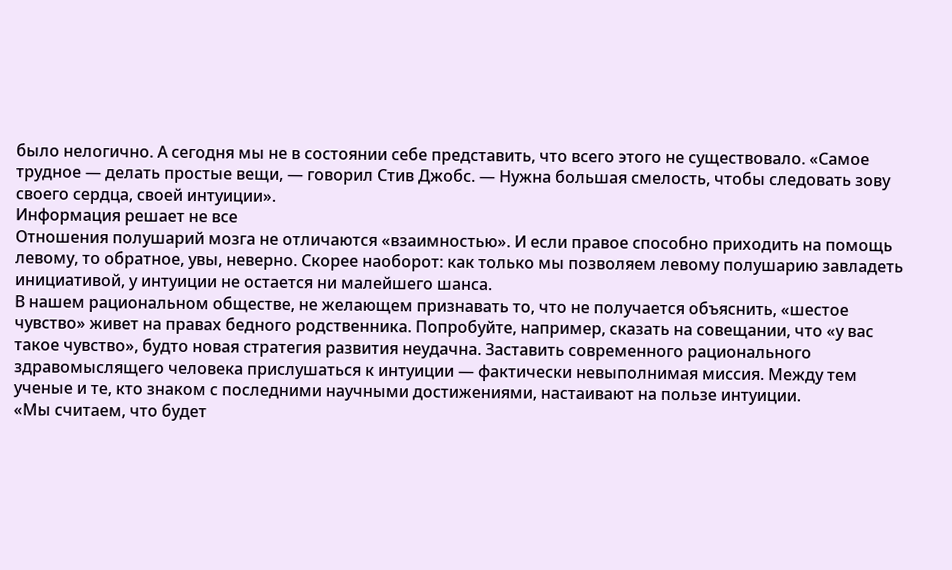было нелогично. А сегодня мы не в состоянии себе представить, что всего этого не существовало. «Самое трудное — делать простые вещи, — говорил Стив Джобс. — Нужна большая смелость, чтобы следовать зову своего сердца, своей интуиции».
Информация решает не все
Отношения полушарий мозга не отличаются «взаимностью». И если правое способно приходить на помощь левому, то обратное, увы, неверно. Скорее наоборот: как только мы позволяем левому полушарию завладеть инициативой, у интуиции не остается ни малейшего шанса.
В нашем рациональном обществе, не желающем признавать то, что не получается объяснить, «шестое чувство» живет на правах бедного родственника. Попробуйте, например, сказать на совещании, что «у вас такое чувство», будто новая стратегия развития неудачна. Заставить современного рационального здравомыслящего человека прислушаться к интуиции — фактически невыполнимая миссия. Между тем ученые и те, кто знаком с последними научными достижениями, настаивают на пользе интуиции.
«Мы считаем, что будет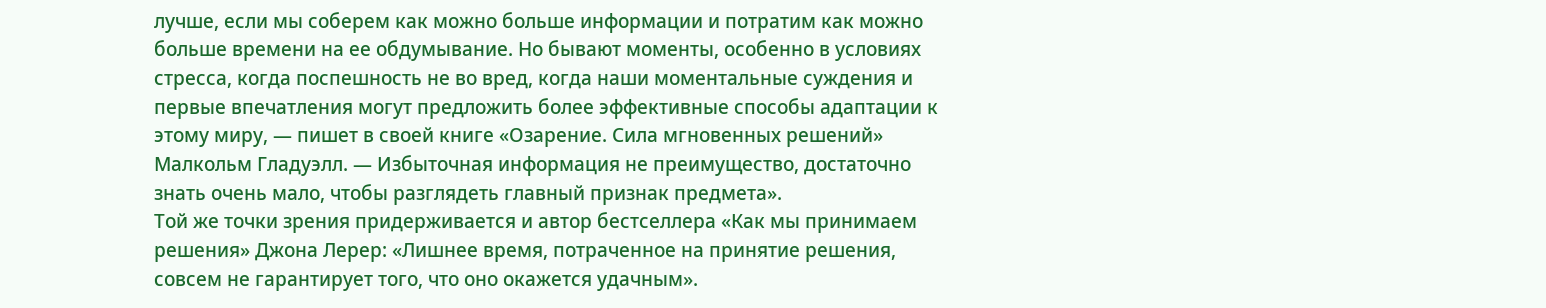лучше, если мы соберем как можно больше информации и потратим как можно больше времени на ее обдумывание. Но бывают моменты, особенно в условиях стресса, когда поспешность не во вред, когда наши моментальные суждения и первые впечатления могут предложить более эффективные способы адаптации к этому миру, — пишет в своей книге «Озарение. Сила мгновенных решений» Малкольм Гладуэлл. — Избыточная информация не преимущество, достаточно знать очень мало, чтобы разглядеть главный признак предмета».
Той же точки зрения придерживается и автор бестселлера «Как мы принимаем решения» Джона Лерер: «Лишнее время, потраченное на принятие решения, совсем не гарантирует того, что оно окажется удачным».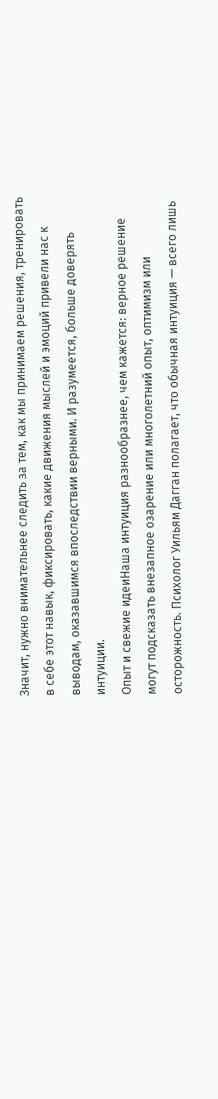Значит, нужно внимательнее следить за тем, как мы принимаем решения, тренировать в себе этот навык, фиксировать, какие движения мыслей и эмоций привели нас к выводам, оказавшимся впоследствии верными. И разумеется, больше доверять интуиции.
Опыт и свежие идеиНаша интуиция разнообразнее, чем кажется: верное решение могут подсказать внезапное озарение или многолетний опыт, оптимизм или осторожность. Психолог Уильям Дагган полагает, что обычная интуиция — всего лишь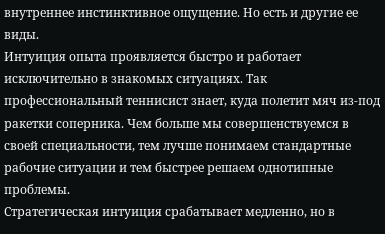внутреннее инстинктивное ощущение. Но есть и другие ее виды.
Интуиция опыта проявляется быстро и работает исключительно в знакомых ситуациях. Так профессиональный теннисист знает, куда полетит мяч из-под ракетки соперника. Чем больше мы совершенствуемся в своей специальности, тем лучше понимаем стандартные рабочие ситуации и тем быстрее решаем однотипные проблемы.
Стратегическая интуиция срабатывает медленно, но в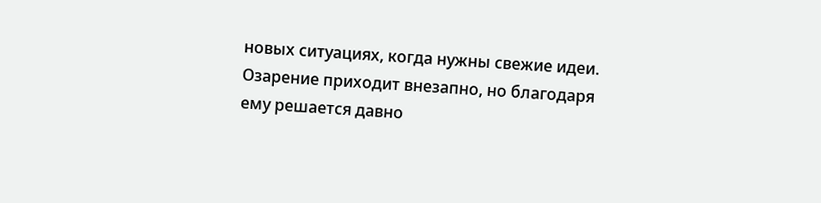новых ситуациях, когда нужны свежие идеи. Озарение приходит внезапно, но благодаря ему решается давно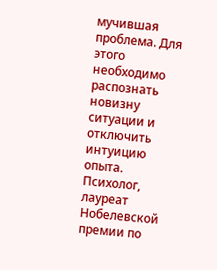мучившая проблема. Для этого необходимо распознать новизну ситуации и отключить интуицию опыта.
Психолог, лауреат Нобелевской премии по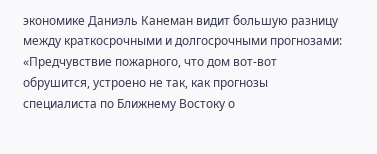экономике Даниэль Канеман видит большую разницу между краткосрочными и долгосрочными прогнозами: «Предчувствие пожарного, что дом вот-вот обрушится, устроено не так, как прогнозы специалиста по Ближнему Востоку о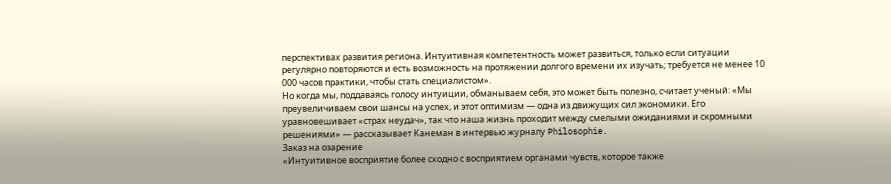перспективах развития региона. Интуитивная компетентность может развиться, только если ситуации регулярно повторяются и есть возможность на протяжении долгого времени их изучать; требуется не менее 10 000 часов практики, чтобы стать специалистом».
Но когда мы, поддаваясь голосу интуиции, обманываем себя, это может быть полезно, считает ученый: «Мы преувеличиваем свои шансы на успех, и этот оптимизм — одна из движущих сил экономики. Его уравновешивает «страх неудач», так что наша жизнь проходит между смелыми ожиданиями и скромными решениями» — рассказывает Канеман в интервью журналу Philosophie.
Заказ на озарение
«Интуитивное восприятие более сходно с восприятием органами чувств, которое также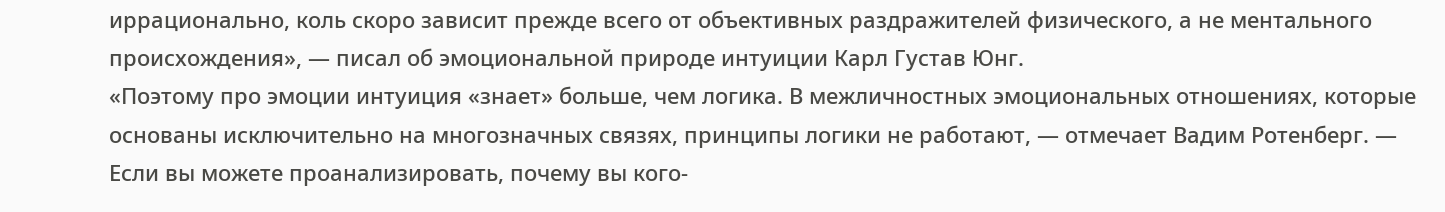иррационально, коль скоро зависит прежде всего от объективных раздражителей физического, а не ментального происхождения», — писал об эмоциональной природе интуиции Карл Густав Юнг.
«Поэтому про эмоции интуиция «знает» больше, чем логика. В межличностных эмоциональных отношениях, которые основаны исключительно на многозначных связях, принципы логики не работают, — отмечает Вадим Ротенберг. — Если вы можете проанализировать, почему вы кого-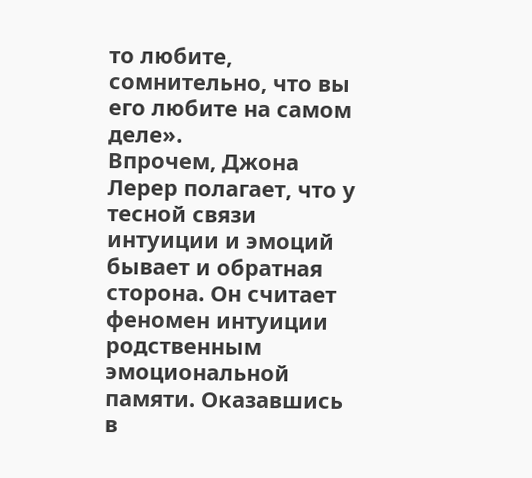то любите, сомнительно, что вы его любите на самом деле».
Впрочем, Джона Лерер полагает, что у тесной связи интуиции и эмоций бывает и обратная сторона. Он считает феномен интуиции родственным эмоциональной памяти. Оказавшись в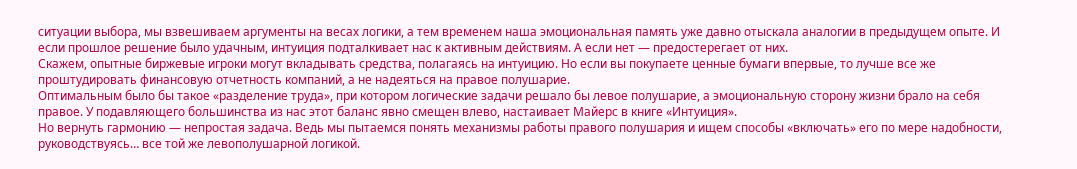ситуации выбора, мы взвешиваем аргументы на весах логики, а тем временем наша эмоциональная память уже давно отыскала аналогии в предыдущем опыте. И если прошлое решение было удачным, интуиция подталкивает нас к активным действиям. А если нет — предостерегает от них.
Скажем, опытные биржевые игроки могут вкладывать средства, полагаясь на интуицию. Но если вы покупаете ценные бумаги впервые, то лучше все же проштудировать финансовую отчетность компаний, а не надеяться на правое полушарие.
Оптимальным было бы такое «разделение труда», при котором логические задачи решало бы левое полушарие, а эмоциональную сторону жизни брало на себя правое. У подавляющего большинства из нас этот баланс явно смещен влево, настаивает Майерс в книге «Интуиция».
Но вернуть гармонию — непростая задача. Ведь мы пытаемся понять механизмы работы правого полушария и ищем способы «включать» его по мере надобности, руководствуясь… все той же левополушарной логикой.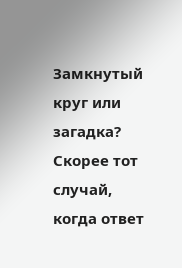Замкнутый круг или загадка? Скорее тот случай, когда ответ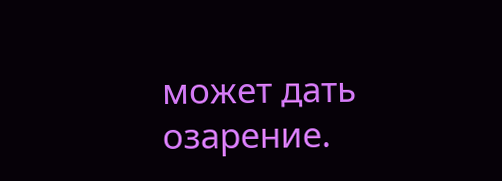может дать озарение.